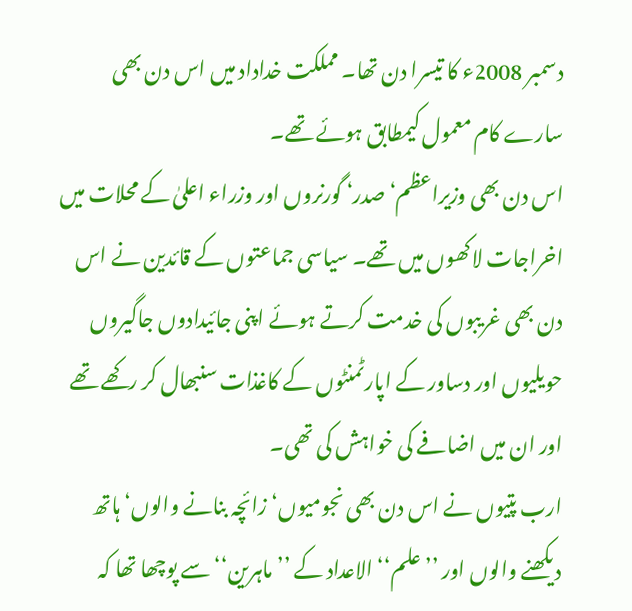دسمبر 2008ء کا تیسرا دن تھا۔ مملکت خداداد میں اس دن بھی سارے کام معمول کیمطابق ہوئے تھے۔
اس دن بھی وزیراعظم‘ صدر‘ گورنروں اور وزراء اعلیٰ کے محلات میں اخراجات لاکھوں میں تھے۔ سیاسی جماعتوں کے قائدین نے اس دن بھی غریبوں کی خدمت کرتے ہوئے اپنی جائیدادوں جاگیروں حویلیوں اور دساور کے اپارٹمنٹوں کے کاغذات سنبھال کر رکھے تھے اور ان میں اضافے کی خواہش کی تھی۔
ارب پتیوں نے اس دن بھی نجومیوں‘ زائچہ بنانے والوں‘ ہاتھ دیکھنے والوں اور ’’علم‘‘ الاعداد کے ’’ماہرین‘‘ سے پوچھا تھا کہ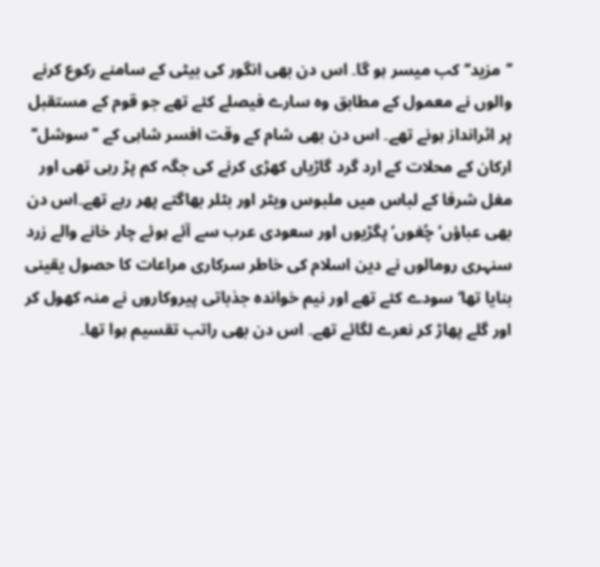’’مزید‘‘ کب میسر ہو گا۔ اس دن بھی انگور کی بیٹی کے سامنے رکوع کرنے والوں نے معمول کے مطابق وہ سارے فیصلے کئے تھے جو قوم کے مستقبل پر اثرانداز ہونے تھے۔ اس دن بھی شام کے وقت افسر شاہی کے ’’سوشل‘‘ ارکان کے محلات کے ارد گرد گاڑیاں کھڑی کرنے کی جگہ کم پڑ رہی تھی اور مغل شرفا کے لباس میں ملبوس ویٹر اور بٹلر بھاگتے پھر رہے تھے۔اس دن بھی عباؤں‘ چُغوں‘ پگڑیوں اور سعودی عرب سے آئے ہوئے چار خانے والے زرد سنہری رومالوں نے دین اسلام کی خاطر سرکاری مراعات کا حصول یقینی بنایا تھا‘ سودے کئے تھے اور نیم خواندہ جذباتی پیروکاروں نے منہ کھول کر اور گلے پھاڑ کر نعرے لگائے تھے۔ اس دن بھی راتب تقسیم ہوا تھا۔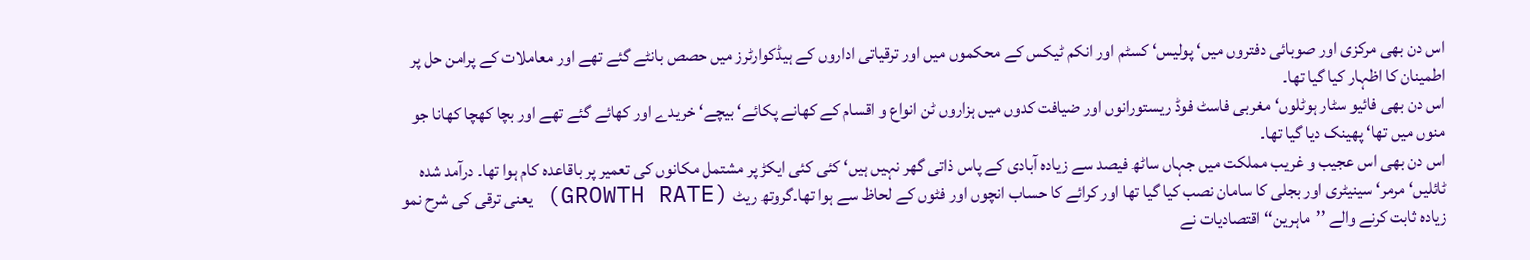اس دن بھی مرکزی اور صوبائی دفتروں میں‘ پولیس‘ کسٹم اور انکم ٹیکس کے محکموں میں اور ترقیاتی اداروں کے ہیڈکوارٹرز میں حصص بانٹے گئے تھے اور معاملات کے پرامن حل پر اطمینان کا اظہار کیا گیا تھا۔
اس دن بھی فائیو سٹار ہوٹلوں‘ مغربی فاسٹ فوڈ ریستورانوں اور ضیافت کدوں میں ہزاروں ٹن انواع و اقسام کے کھانے پکائے‘ بیچے‘ خریدے اور کھائے گئے تھے اور بچا کھچا کھانا جو منوں میں تھا‘ پھینک دیا گیا تھا۔
اس دن بھی اس عجیب و غریب مملکت میں جہاں ساٹھ فیصد سے زیادہ آبادی کے پاس ذاتی گھر نہیں ہیں‘ کئی کئی ایکڑ پر مشتمل مکانوں کی تعمیر پر باقاعدہ کام ہوا تھا۔ درآمد شدہ ٹائلیں‘ مرمر‘ سینیٹری اور بجلی کا سامان نصب کیا گیا تھا اور کرائے کا حساب انچوں اور فٹوں کے لحاظ سے ہوا تھا۔گروتھ ریٹ (GROWTH RATE) یعنی ترقی کی شرح نمو زیادہ ثابت کرنے والے ’’ماہرین‘‘ اقتصادیات نے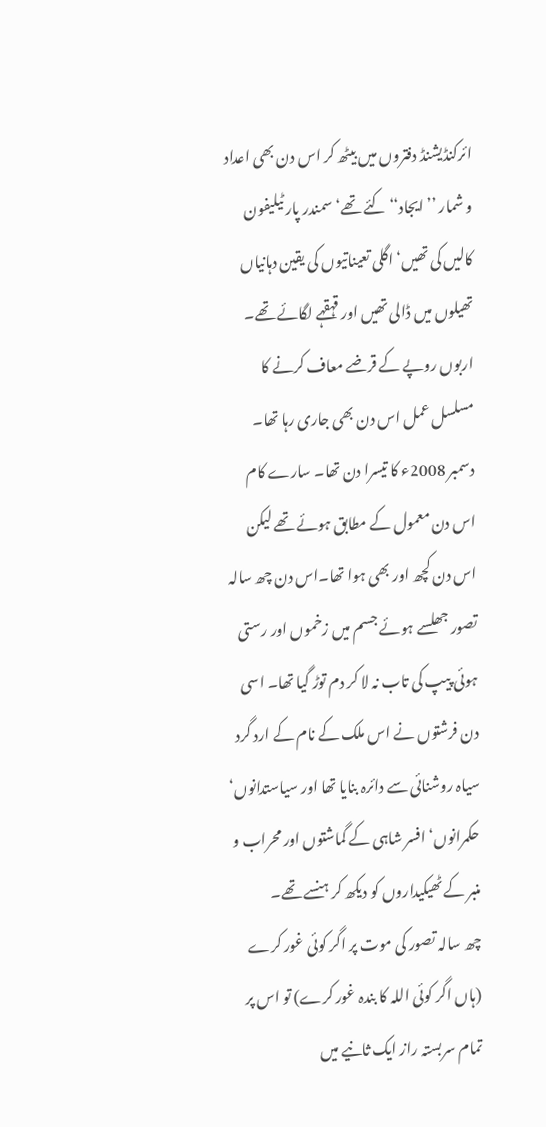ائرکنڈیشنڈ دفتروں میں بیٹھ کر اس دن بھی اعداد و شمار ’’ایجاد‘‘ کئے تھے‘ سمندر پار ٹیلیفون کالیں کی تھیں‘ اگلی تعیناتیوں کی یقین دہانیاں تھیلوں میں ڈالی تھیں اور قہقہے لگائے تھے۔ اربوں روپے کے قرضے معاف کرنے کا مسلسل عمل اس دن بھی جاری رہا تھا۔
دسمبر 2008ء کا تیسرا دن تھا۔ سارے کام اس دن معمول کے مطابق ہوئے تھے لیکن اس دن کچھ اور بھی ہوا تھا۔اس دن چھ سالہ تصور جھلسے ہوئے جسم میں زخموں اور رستی ہوئی پیپ کی تاب نہ لا کر دم توڑ گیا تھا۔ اسی دن فرشتوں نے اس ملک کے نام کے ارد گرد سیاہ روشنائی سے دائرہ بنایا تھا اور سیاستدانوں‘ حکمرانوں‘ افسر شاہی کے گماشتوں اور محراب و منبر کے ٹھیکیداروں کو دیکھ کر ہنسے تھے۔
چھ سالہ تصور کی موت پر اگر کوئی غور کرے (ہاں اگر کوئی اللہ کا بندہ غور کرے) تو اس پر تمام سربستہ راز ایک ثانیے میں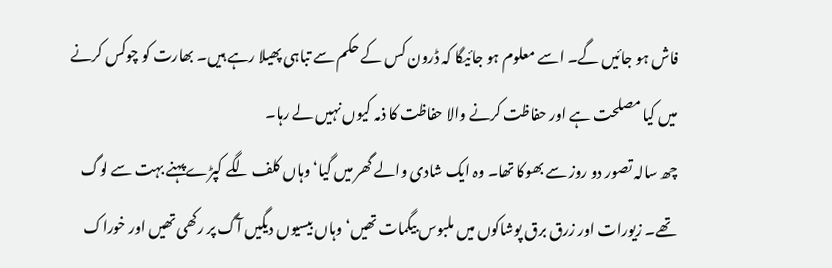فاش ہو جائیں گے۔ اسے معلوم ہو جائیگا کہ ڈرون کس کے حکم سے تباہی پھیلا رہے ہیں۔ بھارت کو چوکس کرنے میں کیا مصلحت ہے اور حفاظت کرنے والا حفاظت کا ذمہ کیوں نہیں لے رہا۔
چھ سالہ تصور دو روز سے بھوکا تھا۔ وہ ایک شادی والے گھر میں گیا‘ وہاں کلف لگے کپڑے پہنے بہت سے لوگ تھے۔ زیورات اور زرق برق پوشاکوں میں ملبوس بیگمات تھیں‘ وہاں بیسیوں دیگیں آگ پر رکھی تھیں اور خوراک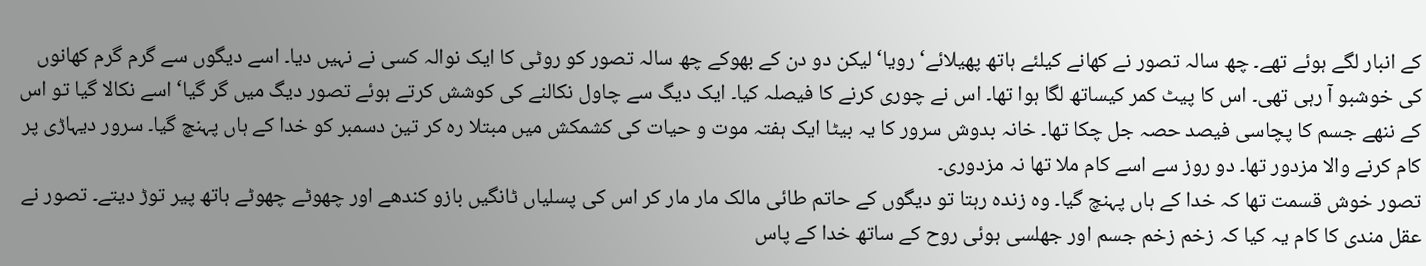کے انبار لگے ہوئے تھے۔ چھ سالہ تصور نے کھانے کیلئے ہاتھ پھیلائے‘ رویا‘ لیکن دو دن کے بھوکے چھ سالہ تصور کو روٹی کا ایک نوالہ کسی نے نہیں دیا۔ اسے دیگوں سے گرم گرم کھانوں کی خوشبو آ رہی تھی۔ اس کا پیٹ کمر کیساتھ لگا ہوا تھا۔ اس نے چوری کرنے کا فیصلہ کیا۔ ایک دیگ سے چاول نکالنے کی کوشش کرتے ہوئے تصور دیگ میں گر گیا‘ اسے نکالا گیا تو اس کے ننھے جسم کا پچاسی فیصد حصہ جل چکا تھا۔ خانہ بدوش سرور کا یہ بیٹا ایک ہفتہ موت و حیات کی کشمکش میں مبتلا رہ کر تین دسمبر کو خدا کے ہاں پہنچ گیا۔ سرور دیہاڑی پر کام کرنے والا مزدور تھا۔ دو روز سے اسے کام ملا تھا نہ مزدوری۔
تصور خوش قسمت تھا کہ خدا کے ہاں پہنچ گیا۔ وہ زندہ رہتا تو دیگوں کے حاتم طائی مالک مار مار کر اس کی پسلیاں ٹانگیں بازو کندھے اور چھوٹے چھوٹے ہاتھ پیر توڑ دیتے۔ تصور نے عقل مندی کا کام یہ کیا کہ زخم زخم جسم اور جھلسی ہوئی روح کے ساتھ خدا کے پاس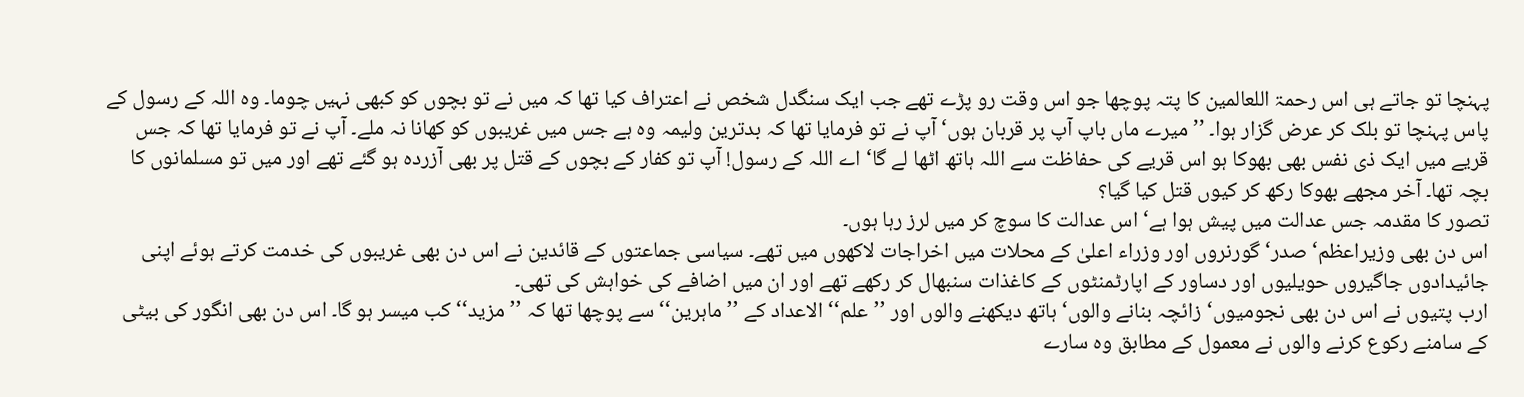پہنچا تو جاتے ہی اس رحمۃ اللعالمین کا پتہ پوچھا جو اس وقت رو پڑے تھے جب ایک سنگدل شخص نے اعتراف کیا تھا کہ میں نے تو بچوں کو کبھی نہیں چوما۔ وہ اللہ کے رسول کے پاس پہنچا تو بلک کر عرض گزار ہوا۔ ’’میرے ماں باپ آپ پر قربان ہوں‘ آپ نے تو فرمایا تھا کہ بدترین ولیمہ وہ ہے جس میں غریبوں کو کھانا نہ ملے۔ آپ نے تو فرمایا تھا کہ جس قریے میں ایک ذی نفس بھی بھوکا ہو اس قریے کی حفاظت سے اللہ ہاتھ اٹھا لے گا‘ اے اللہ کے رسول! آپ تو کفار کے بچوں کے قتل پر بھی آزردہ ہو گئے تھے اور میں تو مسلمانوں کا بچہ تھا۔ آخر مجھے بھوکا رکھ کر کیوں قتل کیا گیا؟
تصور کا مقدمہ جس عدالت میں پیش ہوا ہے‘ اس عدالت کا سوچ کر میں لرز رہا ہوں۔
اس دن بھی وزیراعظم‘ صدر‘ گورنروں اور وزراء اعلیٰ کے محلات میں اخراجات لاکھوں میں تھے۔ سیاسی جماعتوں کے قائدین نے اس دن بھی غریبوں کی خدمت کرتے ہوئے اپنی جائیدادوں جاگیروں حویلیوں اور دساور کے اپارٹمنٹوں کے کاغذات سنبھال کر رکھے تھے اور ان میں اضافے کی خواہش کی تھی۔
ارب پتیوں نے اس دن بھی نجومیوں‘ زائچہ بنانے والوں‘ ہاتھ دیکھنے والوں اور ’’علم‘‘ الاعداد کے ’’ماہرین‘‘ سے پوچھا تھا کہ ’’مزید‘‘ کب میسر ہو گا۔ اس دن بھی انگور کی بیٹی کے سامنے رکوع کرنے والوں نے معمول کے مطابق وہ سارے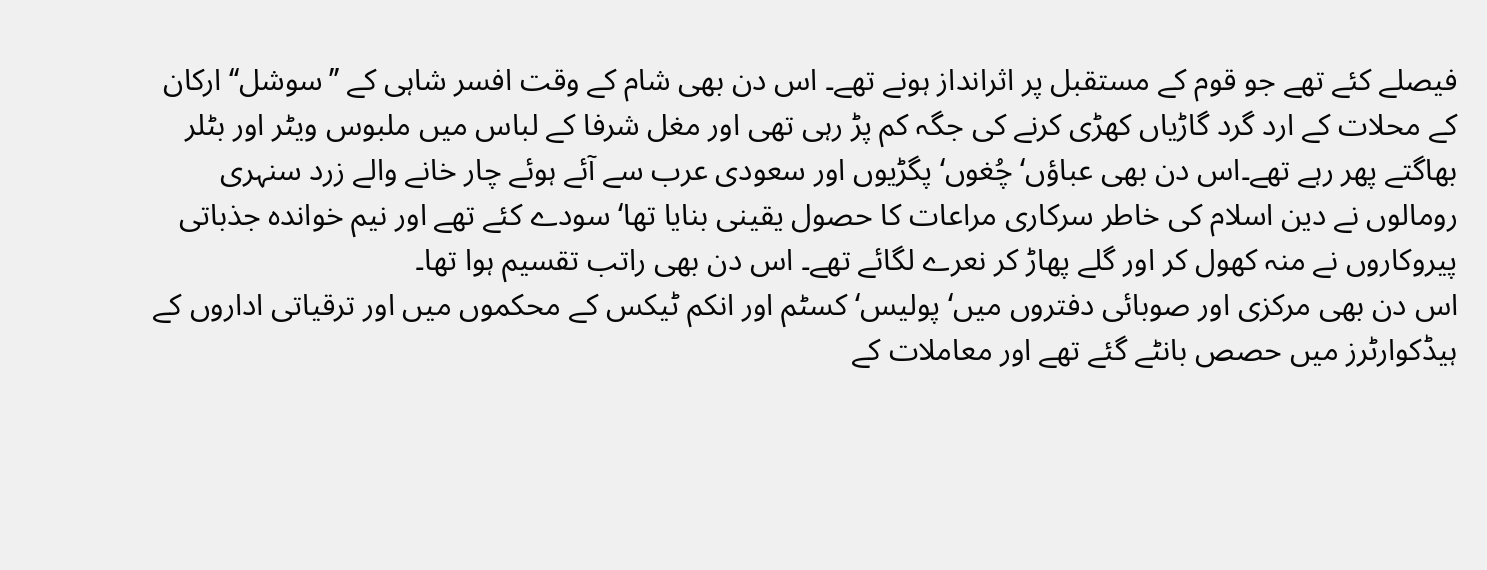فیصلے کئے تھے جو قوم کے مستقبل پر اثرانداز ہونے تھے۔ اس دن بھی شام کے وقت افسر شاہی کے ’’سوشل‘‘ ارکان کے محلات کے ارد گرد گاڑیاں کھڑی کرنے کی جگہ کم پڑ رہی تھی اور مغل شرفا کے لباس میں ملبوس ویٹر اور بٹلر بھاگتے پھر رہے تھے۔اس دن بھی عباؤں‘ چُغوں‘ پگڑیوں اور سعودی عرب سے آئے ہوئے چار خانے والے زرد سنہری رومالوں نے دین اسلام کی خاطر سرکاری مراعات کا حصول یقینی بنایا تھا‘ سودے کئے تھے اور نیم خواندہ جذباتی پیروکاروں نے منہ کھول کر اور گلے پھاڑ کر نعرے لگائے تھے۔ اس دن بھی راتب تقسیم ہوا تھا۔
اس دن بھی مرکزی اور صوبائی دفتروں میں‘ پولیس‘ کسٹم اور انکم ٹیکس کے محکموں میں اور ترقیاتی اداروں کے ہیڈکوارٹرز میں حصص بانٹے گئے تھے اور معاملات کے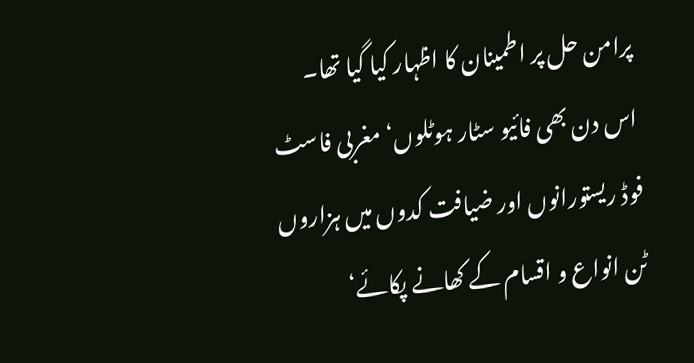پرامن حل پر اطمینان کا اظہار کیا گیا تھا۔
اس دن بھی فائیو سٹار ہوٹلوں‘ مغربی فاسٹ فوڈ ریستورانوں اور ضیافت کدوں میں ہزاروں ٹن انواع و اقسام کے کھانے پکائے‘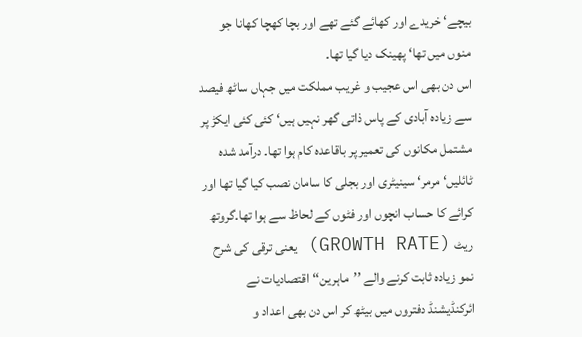بیچے‘ خریدے اور کھائے گئے تھے اور بچا کھچا کھانا جو منوں میں تھا‘ پھینک دیا گیا تھا۔
اس دن بھی اس عجیب و غریب مملکت میں جہاں ساٹھ فیصد سے زیادہ آبادی کے پاس ذاتی گھر نہیں ہیں‘ کئی کئی ایکڑ پر مشتمل مکانوں کی تعمیر پر باقاعدہ کام ہوا تھا۔ درآمد شدہ ٹائلیں‘ مرمر‘ سینیٹری اور بجلی کا سامان نصب کیا گیا تھا اور کرائے کا حساب انچوں اور فٹوں کے لحاظ سے ہوا تھا۔گروتھ ریٹ (GROWTH RATE) یعنی ترقی کی شرح نمو زیادہ ثابت کرنے والے ’’ماہرین‘‘ اقتصادیات نے ائرکنڈیشنڈ دفتروں میں بیٹھ کر اس دن بھی اعداد و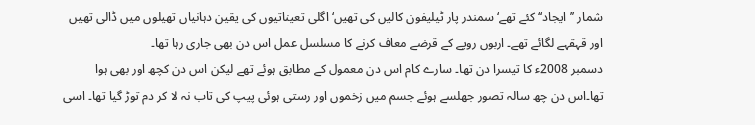شمار ’’ایجاد‘‘ کئے تھے‘ سمندر پار ٹیلیفون کالیں کی تھیں‘ اگلی تعیناتیوں کی یقین دہانیاں تھیلوں میں ڈالی تھیں اور قہقہے لگائے تھے۔ اربوں روپے کے قرضے معاف کرنے کا مسلسل عمل اس دن بھی جاری رہا تھا۔
دسمبر 2008ء کا تیسرا دن تھا۔ سارے کام اس دن معمول کے مطابق ہوئے تھے لیکن اس دن کچھ اور بھی ہوا تھا۔اس دن چھ سالہ تصور جھلسے ہوئے جسم میں زخموں اور رستی ہوئی پیپ کی تاب نہ لا کر دم توڑ گیا تھا۔ اسی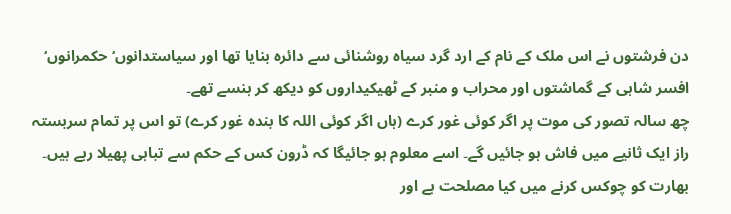دن فرشتوں نے اس ملک کے نام کے ارد گرد سیاہ روشنائی سے دائرہ بنایا تھا اور سیاستدانوں‘ حکمرانوں‘ افسر شاہی کے گماشتوں اور محراب و منبر کے ٹھیکیداروں کو دیکھ کر ہنسے تھے۔
چھ سالہ تصور کی موت پر اگر کوئی غور کرے (ہاں اگر کوئی اللہ کا بندہ غور کرے) تو اس پر تمام سربستہ راز ایک ثانیے میں فاش ہو جائیں گے۔ اسے معلوم ہو جائیگا کہ ڈرون کس کے حکم سے تباہی پھیلا رہے ہیں۔ بھارت کو چوکس کرنے میں کیا مصلحت ہے اور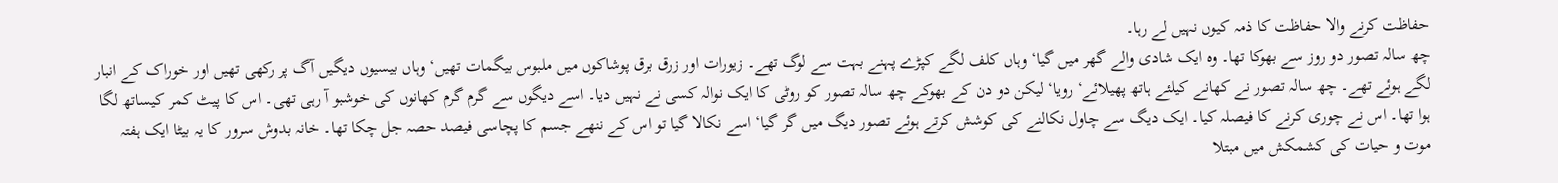حفاظت کرنے والا حفاظت کا ذمہ کیوں نہیں لے رہا۔
چھ سالہ تصور دو روز سے بھوکا تھا۔ وہ ایک شادی والے گھر میں گیا‘ وہاں کلف لگے کپڑے پہنے بہت سے لوگ تھے۔ زیورات اور زرق برق پوشاکوں میں ملبوس بیگمات تھیں‘ وہاں بیسیوں دیگیں آگ پر رکھی تھیں اور خوراک کے انبار لگے ہوئے تھے۔ چھ سالہ تصور نے کھانے کیلئے ہاتھ پھیلائے‘ رویا‘ لیکن دو دن کے بھوکے چھ سالہ تصور کو روٹی کا ایک نوالہ کسی نے نہیں دیا۔ اسے دیگوں سے گرم گرم کھانوں کی خوشبو آ رہی تھی۔ اس کا پیٹ کمر کیساتھ لگا ہوا تھا۔ اس نے چوری کرنے کا فیصلہ کیا۔ ایک دیگ سے چاول نکالنے کی کوشش کرتے ہوئے تصور دیگ میں گر گیا‘ اسے نکالا گیا تو اس کے ننھے جسم کا پچاسی فیصد حصہ جل چکا تھا۔ خانہ بدوش سرور کا یہ بیٹا ایک ہفتہ موت و حیات کی کشمکش میں مبتلا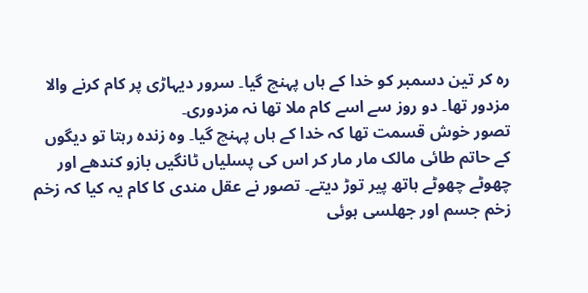رہ کر تین دسمبر کو خدا کے ہاں پہنچ گیا۔ سرور دیہاڑی پر کام کرنے والا مزدور تھا۔ دو روز سے اسے کام ملا تھا نہ مزدوری۔
تصور خوش قسمت تھا کہ خدا کے ہاں پہنچ گیا۔ وہ زندہ رہتا تو دیگوں کے حاتم طائی مالک مار مار کر اس کی پسلیاں ٹانگیں بازو کندھے اور چھوٹے چھوٹے ہاتھ پیر توڑ دیتے۔ تصور نے عقل مندی کا کام یہ کیا کہ زخم زخم جسم اور جھلسی ہوئی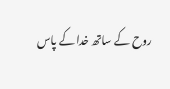روح کے ساتھ خدا کے پاس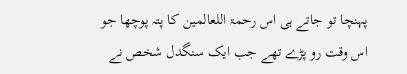پہنچا تو جاتے ہی اس رحمۃ اللعالمین کا پتہ پوچھا جو اس وقت رو پڑے تھے جب ایک سنگدل شخص نے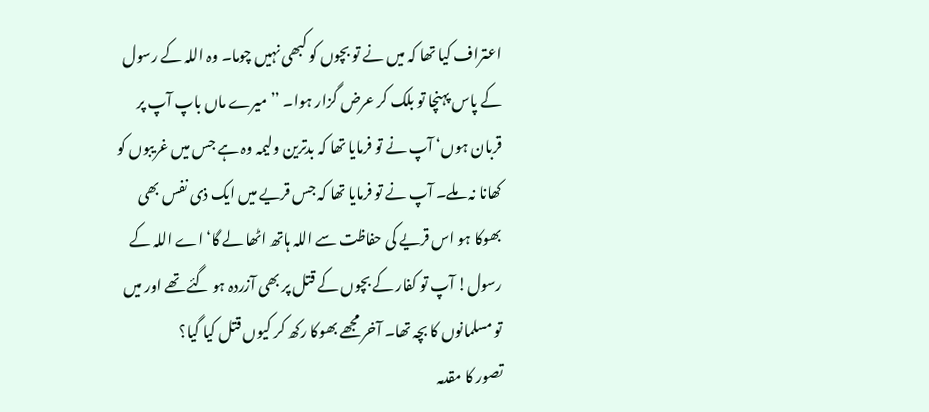اعتراف کیا تھا کہ میں نے تو بچوں کو کبھی نہیں چوما۔ وہ اللہ کے رسول کے پاس پہنچا تو بلک کر عرض گزار ہوا۔ ’’میرے ماں باپ آپ پر قربان ہوں‘ آپ نے تو فرمایا تھا کہ بدترین ولیمہ وہ ہے جس میں غریبوں کو کھانا نہ ملے۔ آپ نے تو فرمایا تھا کہ جس قریے میں ایک ذی نفس بھی بھوکا ہو اس قریے کی حفاظت سے اللہ ہاتھ اٹھا لے گا‘ اے اللہ کے رسول! آپ تو کفار کے بچوں کے قتل پر بھی آزردہ ہو گئے تھے اور میں تو مسلمانوں کا بچہ تھا۔ آخر مجھے بھوکا رکھ کر کیوں قتل کیا گیا؟
تصور کا مقدمہ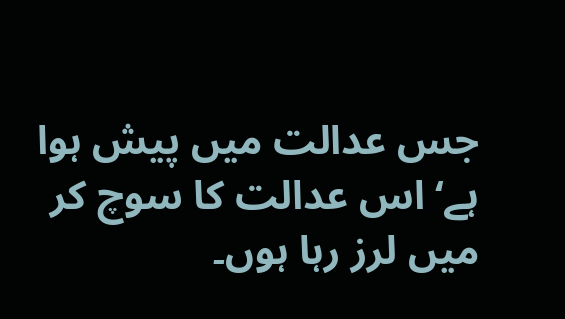جس عدالت میں پیش ہوا ہے‘ اس عدالت کا سوچ کر میں لرز رہا ہوں۔